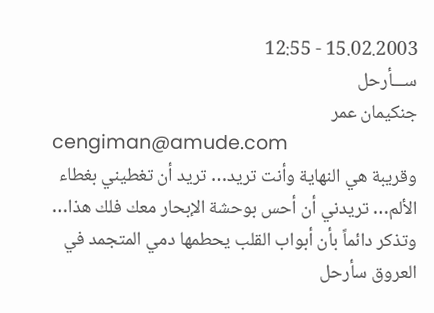15.02.2003 - 12:55
ســـأرحل
جنكيمان عمر
cengiman@amude.com
وقريبة هي النهاية وأنت تريد… تريد أن تغطيني بغطاء الألم… تريدني أن أحس بوحشة الإبحار معك فلك هذا… وتذكر دائماً بأن أبواب القلب يحطمها دمي المتجمد في العروق سأرحل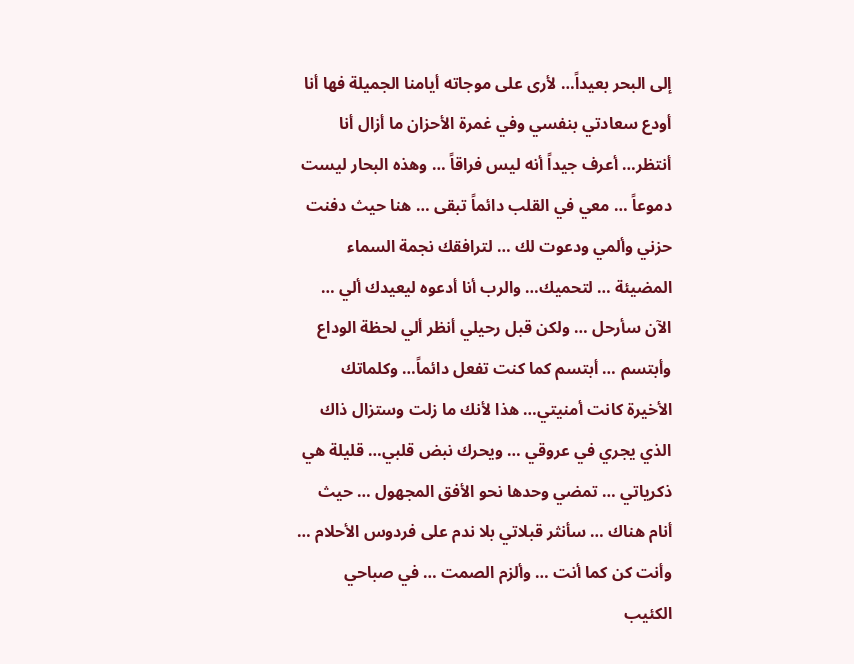إلى البحر بعيداً… لأرى على موجاته أيامنا الجميلة فها أنا أودع سعادتي بنفسي وفي غمرة الأحزان ما أزال أنا أنتظر… أعرف جيداً أنه ليس فراقاً … وهذه البحار ليست دموعاً … معي في القلب دائماً تبقى … هنا حيث دفنت حزني وألمي ودعوت لك … لترافقك نجمة السماء المضيئة … لتحميك… والرب أنا أدعوه ليعيدك ألي … الآن سأرحل … ولكن قبل رحيلي أنظر ألي لحظة الوداع وأبتسم … أبتسم كما كنت تفعل دائماً… وكلماتك الأخيرة كانت أمنيتي… هذا لأنك ما زلت وستزال ذاك الذي يجري في عروقي … ويحرك نبض قلبي… قليلة هي ذكرياتي … تمضي وحدها نحو الأفق المجهول … حيث أنام هناك … سأنثر قبلاتي بلا ندم على فردوس الأحلام … وأنت كن كما أنت … وألزم الصمت … في صباحي الكئيب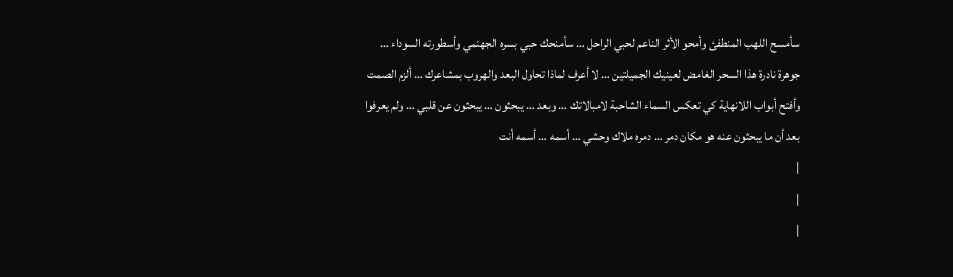سأمسح اللهب المنطفئ وأمحو الأثر الناعم لحبي الراحل … سأمنحك حبي بسره الجهنمي وأسطورته السوداء … جوهرة نادرة هذا السحر الغامض لعينيك الجميلتين … لا أعرف لماذا تحاول البعد والهروب بمشاعرك … ألزم الصمت وأفتح أبواب اللانهاية كي تعكس السماء الشاحبة لامبالاتك … وبعد … يبحثون … يبحثون عن قلبي … ولم يعرفوا بعد أن ما يبحثون عنه هو مكان دمر … دمره ملاك وحشي … أسمه … أسمه أنت
|
|
|